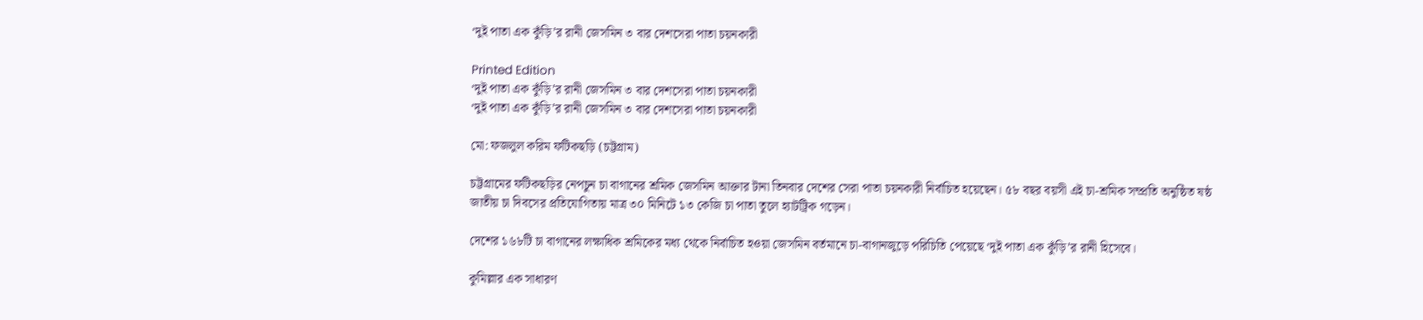‘দুই পাতা এক কুঁড়ি’র রানী জেসমিন ৩ বার দেশসেরা পাতা চয়নকারী

Printed Edition
‘দুই পাতা এক কুঁড়ি’র রানী জেসমিন ৩ বার দেশসেরা পাতা চয়নকারী
‘দুই পাতা এক কুঁড়ি’র রানী জেসমিন ৩ বার দেশসেরা পাতা চয়নকারী

মো: ফজলুল করিম ফটিকছড়ি (চট্টগ্রাম)

চট্টগ্রামের ফটিকছড়ির নেপচুন চা বাগানের শ্রমিক জেসমিন আক্তার টানা তিনবার দেশের সেরা পাতা চয়নকারী নির্বাচিত হয়েছেন। ৫৮ বছর বয়সী এই চা-শ্রমিক সম্প্রতি অনুষ্ঠিত ষষ্ঠ জাতীয় চা দিবসের প্রতিযোগিতায় মাত্র ৩০ মিনিটে ১৩ কেজি চা পাতা তুলে হ্যাটট্রিক গড়েন।

দেশের ১৬৮টি চা বাগানের লক্ষাধিক শ্রমিকের মধ্য থেকে নির্বাচিত হওয়া জেসমিন বর্তমানে চা-বাগানজুড়ে পরিচিতি পেয়েছে ‘দুই পাতা এক কুঁড়ি’র রানী হিসেবে।

কুমিল্লার এক সাধারণ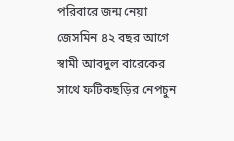পরিবারে জন্ম নেয়া জেসমিন ৪২ বছর আগে স্বামী আবদুল বারেকের সাথে ফটিকছড়ির নেপচুন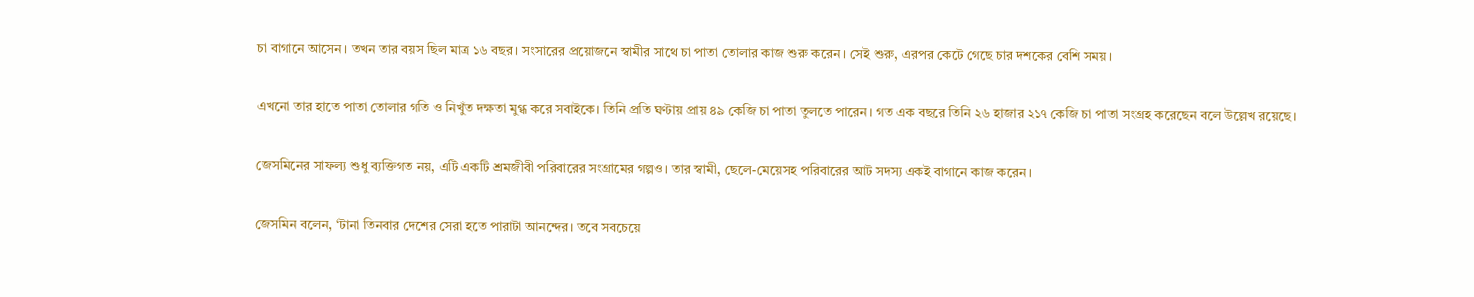চা বাগানে আসেন। তখন তার বয়স ছিল মাত্র ১৬ বছর। সংসারের প্রয়োজনে স্বামীর সাথে চা পাতা তোলার কাজ শুরু করেন। সেই শুরু, এরপর কেটে গেছে চার দশকের বেশি সময়।

এখনো তার হাতে পাতা তোলার গতি ও নিখুঁত দক্ষতা মুগ্ধ করে সবাইকে। তিনি প্রতি ঘণ্টায় প্রায় ৪৯ কেজি চা পাতা তুলতে পারেন। গত এক বছরে তিনি ২৬ হাজার ২১৭ কেজি চা পাতা সংগ্রহ করেছেন বলে উল্লেখ রয়েছে।

জেসমিনের সাফল্য শুধু ব্যক্তিগত নয়, এটি একটি শ্রমজীবী পরিবারের সংগ্রামের গল্পও। তার স্বামী, ছেলে-মেয়েসহ পরিবারের আট সদস্য একই বাগানে কাজ করেন।

জেসমিন বলেন, ‘টানা তিনবার দেশের সেরা হতে পারাটা আনন্দের। তবে সবচেয়ে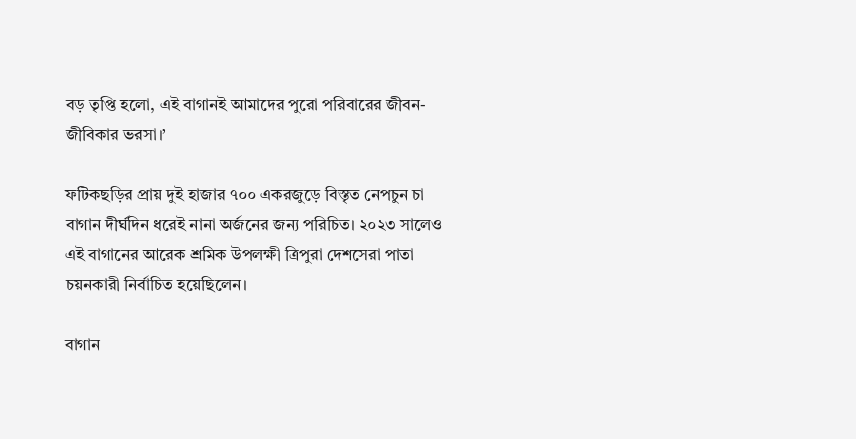বড় তৃপ্তি হলো, এই বাগানই আমাদের পুরো পরিবারের জীবন-জীবিকার ভরসা।’

ফটিকছড়ির প্রায় দুই হাজার ৭০০ একরজুড়ে বিস্তৃত নেপচুন চা বাগান দীর্ঘদিন ধরেই নানা অর্জনের জন্য পরিচিত। ২০২৩ সালেও এই বাগানের আরেক শ্রমিক উপলক্ষী ত্রিপুরা দেশসেরা পাতা চয়নকারী নির্বাচিত হয়েছিলেন।

বাগান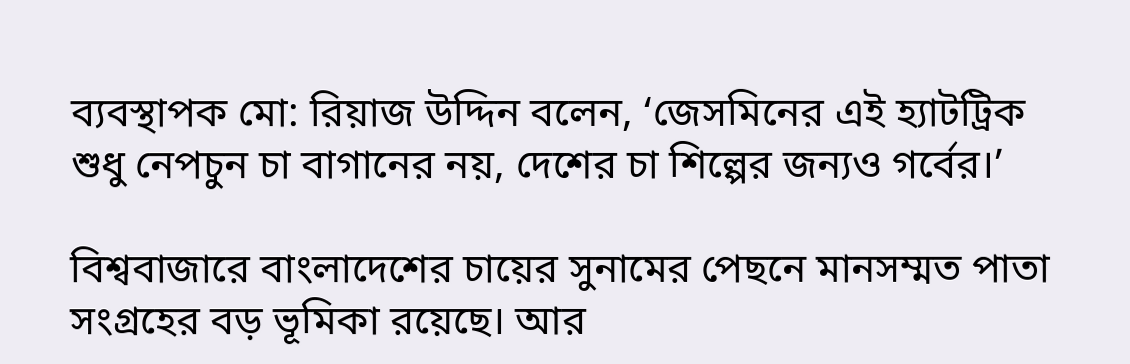ব্যবস্থাপক মো: রিয়াজ উদ্দিন বলেন, ‘জেসমিনের এই হ্যাটট্রিক শুধু নেপচুন চা বাগানের নয়, দেশের চা শিল্পের জন্যও গর্বের।’

বিশ্ববাজারে বাংলাদেশের চায়ের সুনামের পেছনে মানসম্মত পাতা সংগ্রহের বড় ভূমিকা রয়েছে। আর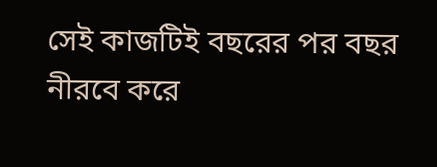সেই কাজটিই বছরের পর বছর নীরবে করে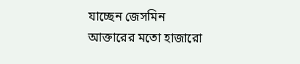যাচ্ছেন জেসমিন আক্তারের মতো হাজারো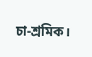চা-শ্রমিক।